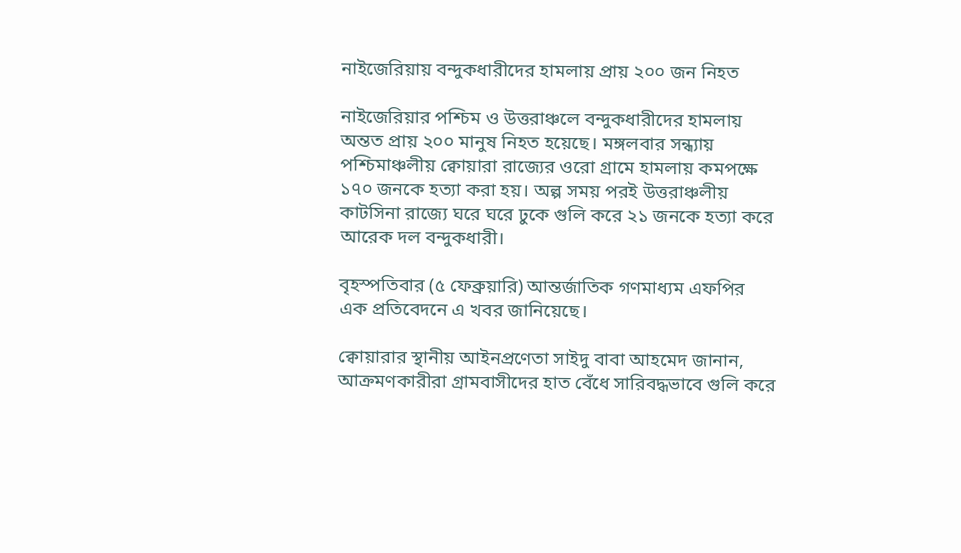নাইজেরিয়ায় বন্দুকধারীদের হামলায় প্রায় ২০০ জন নিহত

নাইজেরিয়ার পশ্চিম ও উত্তরাঞ্চলে বন্দুকধারীদের হামলায় অন্তত প্রায় ২০০ মানুষ নিহত হয়েছে। মঙ্গলবার সন্ধ্যায় পশ্চিমাঞ্চলীয় ক্বোয়ারা রাজ্যের ওরো গ্রামে হামলায় কমপক্ষে ১৭০ জনকে হত্যা করা হয়। অল্প সময় পরই উত্তরাঞ্চলীয় কাটসিনা রাজ্যে ঘরে ঘরে ঢুকে গুলি করে ২১ জনকে হত্যা করে আরেক দল বন্দুকধারী।

বৃহস্পতিবার (৫ ফেব্রুয়ারি) আন্তর্জাতিক গণমাধ্যম এফপির এক প্রতিবেদনে এ খবর জানিয়েছে।

ক্বোয়ারার স্থানীয় আইনপ্রণেতা সাইদু বাবা আহমেদ জানান, আক্রমণকারীরা গ্রামবাসীদের হাত বেঁধে সারিবদ্ধভাবে গুলি করে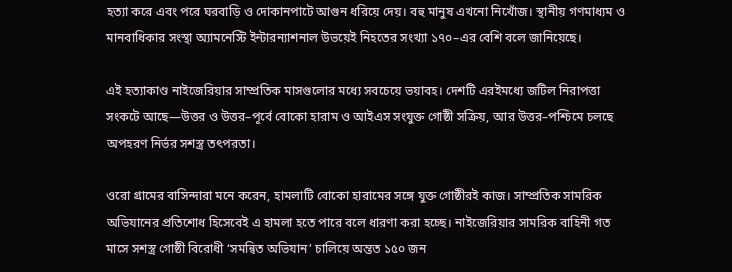হত্যা করে এবং পরে ঘরবাড়ি ও দোকানপাটে আগুন ধরিয়ে দেয়। বহু মানুষ এখনো নিখোঁজ। স্থানীয় গণমাধ্যম ও মানবাধিকার সংস্থা অ্যামনেস্টি ইন্টারন্যাশনাল উভয়েই নিহতের সংখ্যা ১৭০–এর বেশি বলে জানিয়েছে।

এই হত্যাকাণ্ড নাইজেরিয়ার সাম্প্রতিক মাসগুলোর মধ্যে সবচেয়ে ভয়াবহ। দেশটি এরইমধ্যে জটিল নিরাপত্তা সংকটে আছে—উত্তর ও উত্তর–পূর্বে বোকো হারাম ও আইএস সংযুক্ত গোষ্ঠী সক্রিয়, আর উত্তর–পশ্চিমে চলছে অপহরণ নির্ভর সশস্ত্র তৎপরতা।

ওরো গ্রামের বাসিন্দারা মনে করেন, হামলাটি বোকো হারামের সঙ্গে যুক্ত গোষ্ঠীরই কাজ। সাম্প্রতিক সামরিক অভিযানের প্রতিশোধ হিসেবেই এ হামলা হতে পারে বলে ধারণা করা হচ্ছে। নাইজেরিয়ার সামরিক বাহিনী গত মাসে সশস্ত্র গোষ্ঠী বিরোধী ‘সমন্বিত অভিযান’ চালিয়ে অন্তত ১৫০ জন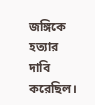জঙ্গিকে হত্যার দাবি করেছিল।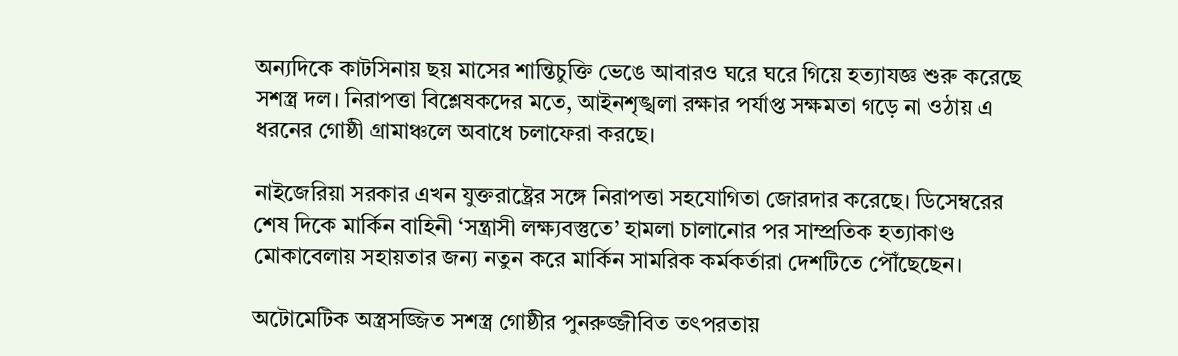অন্যদিকে কাটসিনায় ছয় মাসের শান্তিচুক্তি ভেঙে আবারও ঘরে ঘরে গিয়ে হত্যাযজ্ঞ শুরু করেছে সশস্ত্র দল। নিরাপত্তা বিশ্লেষকদের মতে, আইনশৃঙ্খলা রক্ষার পর্যাপ্ত সক্ষমতা গড়ে না ওঠায় এ ধরনের গোষ্ঠী গ্রামাঞ্চলে অবাধে চলাফেরা করছে।

নাইজেরিয়া সরকার এখন যুক্তরাষ্ট্রের সঙ্গে নিরাপত্তা সহযোগিতা জোরদার করেছে। ডিসেম্বরের শেষ দিকে মার্কিন বাহিনী ‘সন্ত্রাসী লক্ষ্যবস্তুতে’ হামলা চালানোর পর সাম্প্রতিক হত্যাকাণ্ড মোকাবেলায় সহায়তার জন্য নতুন করে মার্কিন সামরিক কর্মকর্তারা দেশটিতে পৌঁছেছেন।

অটোমেটিক অস্ত্রসজ্জিত সশস্ত্র গোষ্ঠীর পুনরুজ্জীবিত তৎপরতায়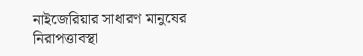নাইজেরিয়ার সাধারণ মানুষের নিরাপত্তাবস্থা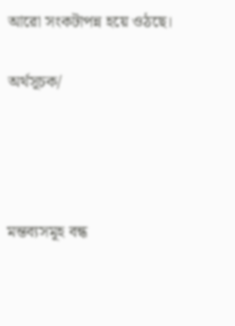আরো সংকটাপন্ন হয়ে ওঠছে।

অর্থসূচক/




মন্তব্যসমূহ বন্ধ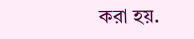করা হয়.